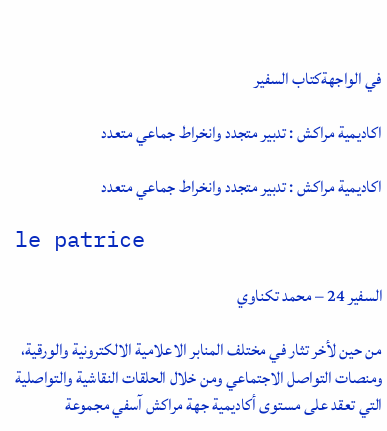في الواجهةكتاب السفير

اكاديمية مراكش : تدبير متجدد وانخراط جماعي متعدد

اكاديمية مراكش : تدبير متجدد وانخراط جماعي متعدد

le patrice

السفير 24 – محمد تكناوي

من حين لأخر تثار في مختلف المنابر الاعلامية الالكترونية والورقية، ومنصات التواصل الاجتماعي ومن خلال الحلقات النقاشية والتواصلية التي تعقد على مستوى أكاديمية جهة مراكش آسفي مجموعة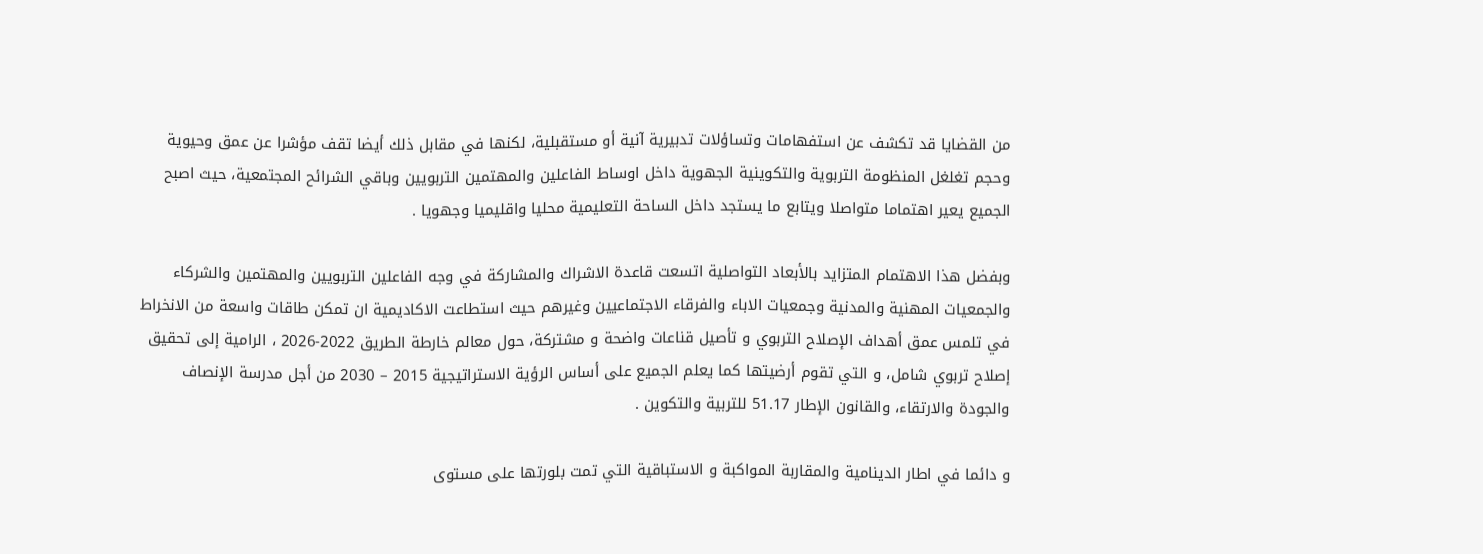من القضايا قد تكشف عن استفهامات وتساؤلات تدبيرية آنية أو مستقبلية، لكنها في مقابل ذلك أيضا تقف مؤشرا عن عمق وحيوية وحجم تغلغل المنظومة التربوية والتكوينية الجهوية داخل اوساط الفاعلين والمهتمين التربويين وباقي الشرائح المجتمعية، حيث اصبح الجميع يعير اهتماما متواصلا ويتابع ما يستجد داخل الساحة التعليمية محليا واقليميا وجهويا .

وبفضل هذا الاهتمام المتزايد بالأبعاد التواصلية اتسعت قاعدة الاشراك والمشاركة في وجه الفاعلين التربويين والمهتمين والشركاء والجمعيات المهنية والمدنية وجمعيات الاباء والفرقاء الاجتماعيين وغيرهم حيث استطاعت الاكاديمية ان تمكن طاقات واسعة من الانخراط في تلمس عمق أهداف الإصلاح التربوي و تأصيل قناعات واضحة و مشتركة، حول معالم خارطة الطريق 2022-2026 ، الرامية إلى تحقيق إصلاح تربوي شامل، و التي تقوم أرضيتها كما يعلم الجميع على أساس الرؤية الاستراتيجية 2015 – 2030 من أجل مدرسة الإنصاف والجودة والارتقاء، والقانون الإطار 51.17 للتربية والتكوين .

و دائما في اطار الدينامية والمقاربة المواكبة و الاستباقية التي تمت بلورتها على مستوى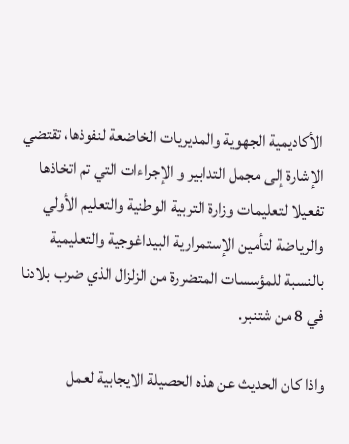الأكاديمية الجهوية والمديريات الخاضعة لنفوذها، تقتضي الإشارة إلى مجمل التدابير و الإجراءات التي تم اتخاذها تفعيلا لتعليمات وزارة التربية الوطنية والتعليم الأولي والرياضة لتأمين الإستمرارية البيداغوجية والتعليمية بالنسبة للمؤسسات المتضررة من الزلزال الذي ضرب بلادنا في 8 من شتنبر.

واذا كان الحديث عن هذه الحصيلة الايجابية لعمل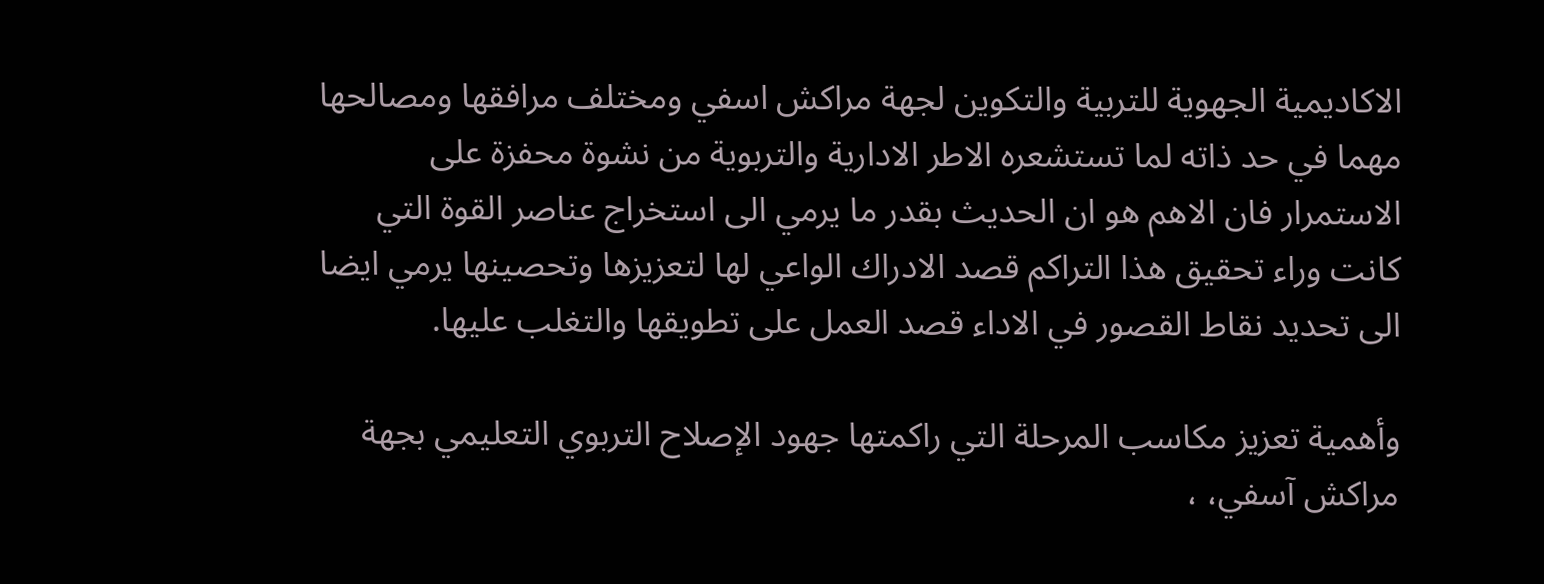الاكاديمية الجهوية للتربية والتكوين لجهة مراكش اسفي ومختلف مرافقها ومصالحها مهما في حد ذاته لما تستشعره الاطر الادارية والتربوية من نشوة محفزة على الاستمرار فان الاهم هو ان الحديث بقدر ما يرمي الى استخراج عناصر القوة التي كانت وراء تحقيق هذا التراكم قصد الادراك الواعي لها لتعزيزها وتحصينها يرمي ايضا الى تحديد نقاط القصور في الاداء قصد العمل على تطويقها والتغلب عليها.

وأهمية تعزيز مكاسب المرحلة التي راكمتها جهود الإصلاح التربوي التعليمي بجهة مراكش آسفي، ،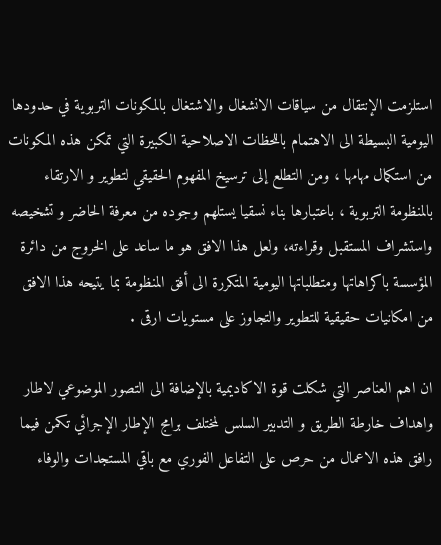استلزمت الإنتقال من سياقات الانشغال والاشتغال بالمكونات التربوية في حدودها اليومية البسيطة الى الاهتمام باللحظات الاصلاحية الكبيرة التي تمكن هذه المكونات من استكمال مهامها ، ومن التطلع إلى ترسيخ المفهوم الحقيقي لتطوير و الارتقاء بالمنظومة التربوية ، باعتبارها بناء نسقيا يستلهم وجوده من معرفة الحاضر و تشخيصه واستشراف المستقبل وقراءته، ولعل هذا الافق هو ما ساعد على الخروج من دائرة المؤسسة باكراهاتها ومتطلباتها اليومية المتكررة الى أفق المنظومة بما يتيحه هذا الافق من امكانيات حقيقية للتطوير والتجاوز على مستويات ارقى .

ان اهم العناصر التي شكلت قوة الاكاديمية بالإضافة الى التصور الموضوعي لاطار واهداف خارطة الطريق و التدبير السلس لمختلف برامج الإطار الإجرائي تكمن فيما رافق هذه الاعمال من حرص على التفاعل الفوري مع باقي المستجدات والوفاء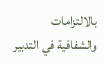بالالتزامات والشفافية في التدبير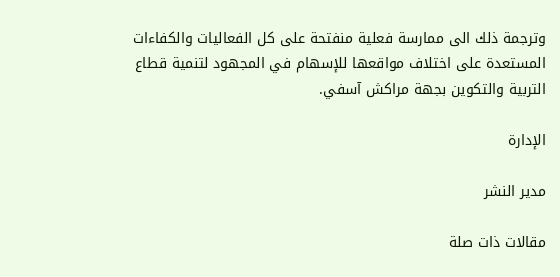وترجمة ذلك الى ممارسة فعلية منفتحة على كل الفعاليات والكفاءات المستعدة على اختلاف مواقعها للإسهام في المجهود لتنمية قطاع التربية والتكوين بجهة مراكش آسفي.

الإدارة

مدير النشر

مقالات ذات صلة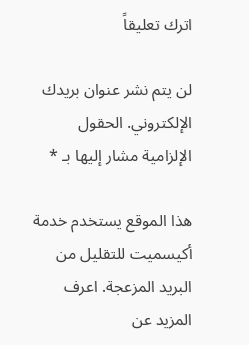اترك تعليقاً

لن يتم نشر عنوان بريدك الإلكتروني. الحقول الإلزامية مشار إليها بـ *

هذا الموقع يستخدم خدمة أكيسميت للتقليل من البريد المزعجة. اعرف المزيد عن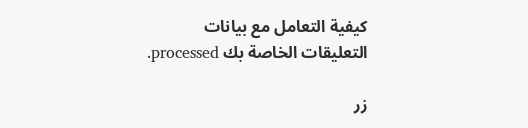كيفية التعامل مع بيانات التعليقات الخاصة بك processed.

زر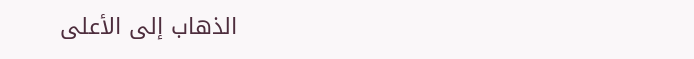الذهاب إلى الأعلى